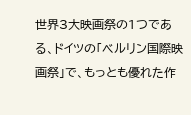世界3大映画祭の1つである、ドイツの「ベルリン国際映画祭」で、もっとも優れた作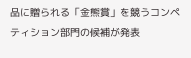品に贈られる「金熊賞」を競うコンペティション部門の候補が発表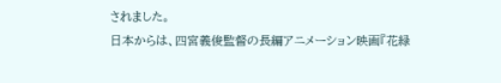されました。
日本からは、四宮義俊監督の長編アニメーション映画『花緑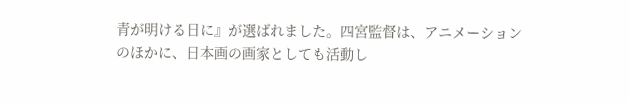青が明ける日に』が選ばれました。四宮監督は、アニメーションのほかに、日本画の画家としても活動し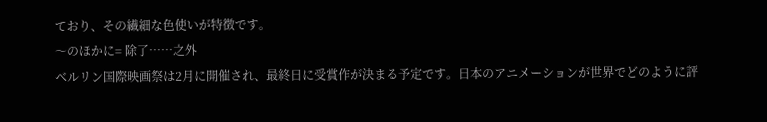ており、その繊細な色使いが特徴です。
〜のほかに= 除了……之外
ベルリン国際映画祭は2月に開催され、最終日に受賞作が決まる予定です。日本のアニメーションが世界でどのように評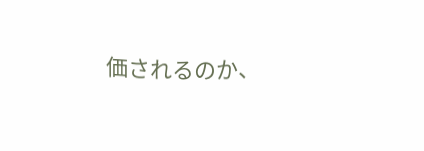価されるのか、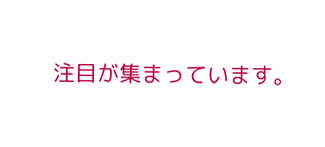注目が集まっています。